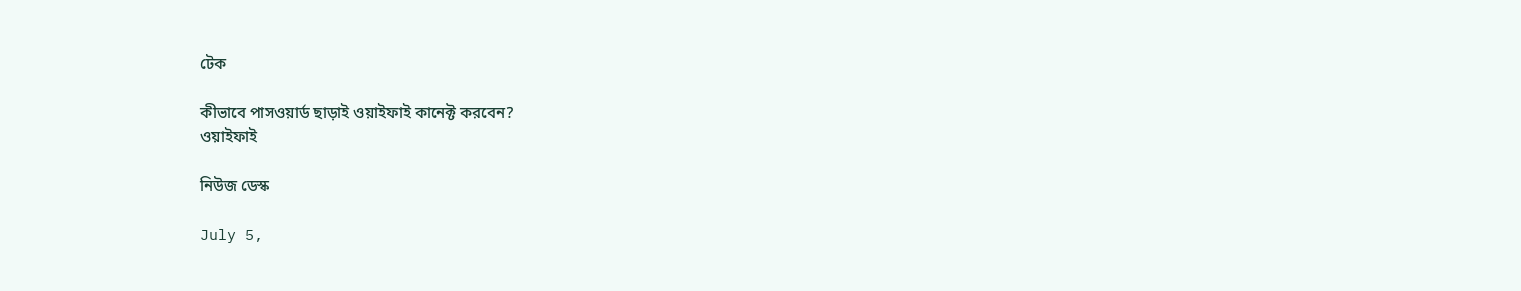টেক

কীভাবে পাসওয়ার্ড ছাড়াই ওয়াইফাই কানেক্ট করবেন?
ওয়াইফাই

নিউজ ডেস্ক

July 5,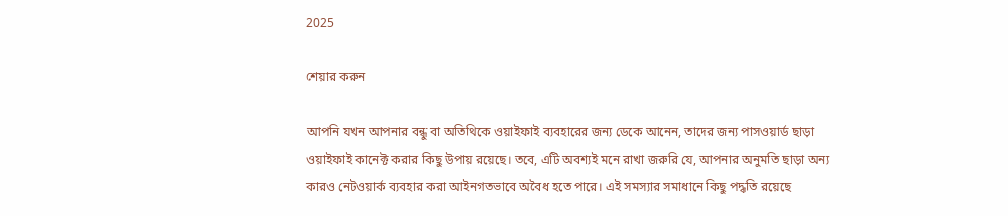2025

শেয়ার করুন

আপনি যখন আপনার বন্ধু বা অতিথিকে ওয়াইফাই ব্যবহারের জন্য ডেকে আনেন, তাদের জন্য পাসওয়ার্ড ছাড়া ওয়াইফাই কানেক্ট করার কিছু উপায় রয়েছে। তবে, এটি অবশ্যই মনে রাখা জরুরি যে, আপনার অনুমতি ছাড়া অন্য কারও নেটওয়ার্ক ব্যবহার করা আইনগতভাবে অবৈধ হতে পারে। এই সমস্যার সমাধানে কিছু পদ্ধতি রয়েছে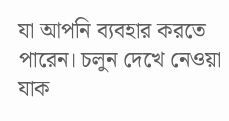যা আপনি ব্যবহার করতে পারেন। চলুন দেখে নেওয়া যাক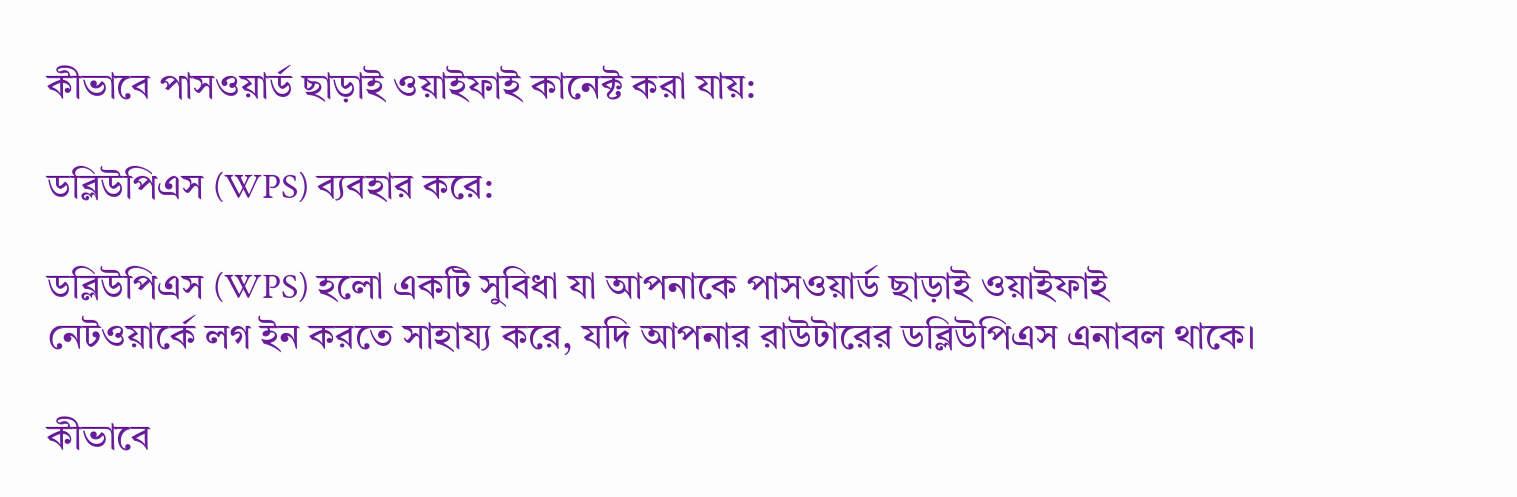কীভাবে পাসওয়ার্ড ছাড়াই ওয়াইফাই কানেক্ট করা যায়:

ডব্লিউপিএস (WPS) ব্যবহার করে:

ডব্লিউপিএস (WPS) হলো একটি সুবিধা যা আপনাকে পাসওয়ার্ড ছাড়াই ওয়াইফাই নেটওয়ার্কে লগ ইন করতে সাহায্য করে, যদি আপনার রাউটারের ডব্লিউপিএস এনাবল থাকে।

কীভাবে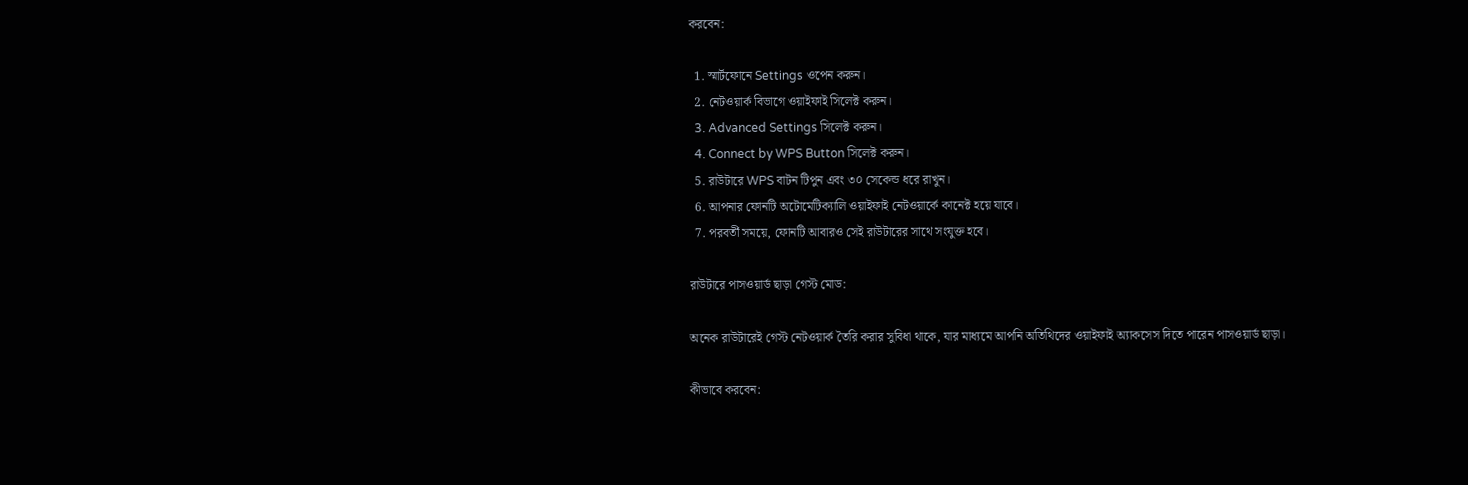করবেন:

  1. স্মার্টফোনে Settings ওপেন করুন।
  2. নেটওয়ার্ক বিভাগে ওয়াইফাই সিলেক্ট করুন।
  3. Advanced Settings সিলেক্ট করুন।
  4. Connect by WPS Button সিলেক্ট করুন।
  5. রাউটারে WPS বাটন টিপুন এবং ৩০ সেকেন্ড ধরে রাখুন।
  6. আপনার ফোনটি অটোমেটিক্যালি ওয়াইফাই নেটওয়ার্কে কানেক্ট হয়ে যাবে।
  7. পরবর্তী সময়ে, ফোনটি আবারও সেই রাউটারের সাথে সংযুক্ত হবে।

রাউটারে পাসওয়ার্ড ছাড়া গেস্ট মোড:

অনেক রাউটারেই গেস্ট নেটওয়ার্ক তৈরি করার সুবিধা থাকে, যার মাধ্যমে আপনি অতিথিদের ওয়াইফাই অ্যাকসেস দিতে পারেন পাসওয়ার্ড ছাড়া।

কীভাবে করবেন: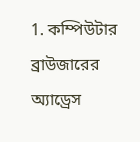1. কম্পিউটার ব্রাউজারের অ্যাড্রেস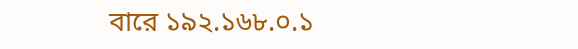বারে ১৯২.১৬৮.০.১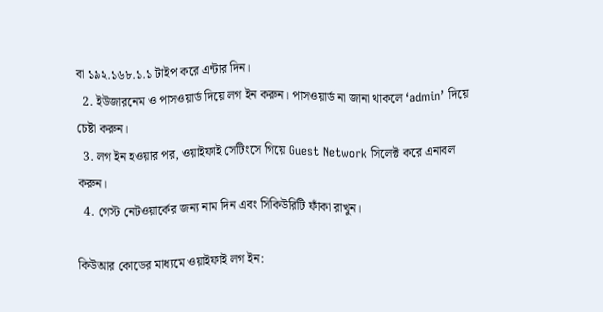বা ১৯২.১৬৮.১.১ টাইপ করে এন্টার দিন।
  2. ইউজারনেম ও পাসওয়ার্ড দিয়ে লগ ইন করুন। পাসওয়ার্ড না জানা থাকলে ‘admin’ দিয়ে চেষ্টা করুন।
  3. লগ ইন হওয়ার পর, ওয়াইফাই সেটিংসে গিয়ে Guest Network সিলেক্ট করে এনাবল করুন।
  4. গেস্ট নেটওয়ার্কের জন্য নাম দিন এবং সিকিউরিটি ফাঁকা রাখুন।

কিউআর কোডের মাধ্যমে ওয়াইফাই লগ ইন: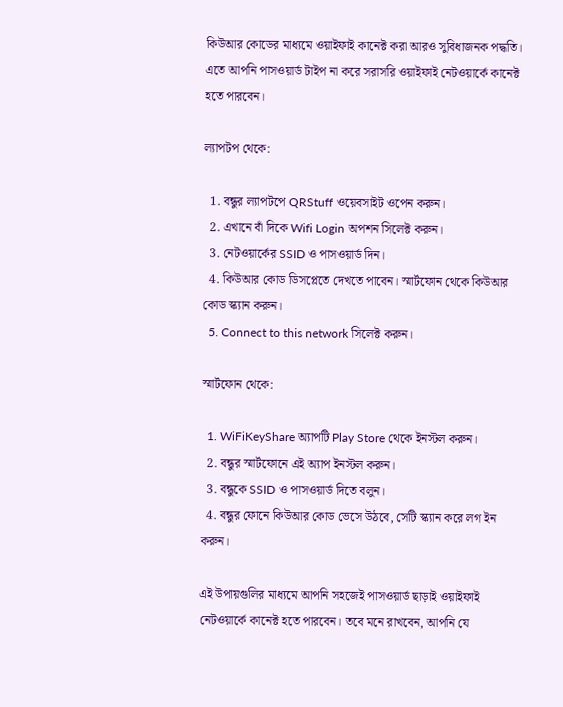কিউআর কোডের মাধ্যমে ওয়াইফাই কানেক্ট করা আরও সুবিধাজনক পদ্ধতি। এতে আপনি পাসওয়ার্ড টাইপ না করে সরাসরি ওয়াইফাই নেটওয়ার্কে কানেক্ট হতে পারবেন।

ল্যাপটপ থেকে:

  1. বন্ধুর ল্যাপটপে QRStuff ওয়েবসাইট ওপেন করুন।
  2. এখানে বাঁ দিকে Wifi Login অপশন সিলেক্ট করুন।
  3. নেটওয়ার্কের SSID ও পাসওয়ার্ড দিন।
  4. কিউআর কোড ডিসপ্লেতে দেখতে পাবেন। স্মার্টফোন থেকে কিউআর কোড স্ক্যান করুন।
  5. Connect to this network সিলেক্ট করুন।

স্মার্টফোন থেকে:

  1. WiFiKeyShare অ্যাপটি Play Store থেকে ইনস্টল করুন।
  2. বন্ধুর স্মার্টফোনে এই অ্যাপ ইনস্টল করুন।
  3. বন্ধুকে SSID ও পাসওয়ার্ড দিতে বলুন।
  4. বন্ধুর ফোনে কিউআর কোড ভেসে উঠবে, সেটি স্ক্যান করে লগ ইন করুন।

এই উপায়গুলির মাধ্যমে আপনি সহজেই পাসওয়ার্ড ছাড়াই ওয়াইফাই নেটওয়ার্কে কানেক্ট হতে পারবেন। তবে মনে রাখবেন, আপনি যে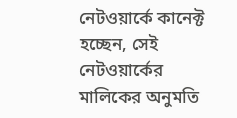নেটওয়ার্কে কানেক্ট হচ্ছেন, সেই নেটওয়ার্কের মালিকের অনুমতি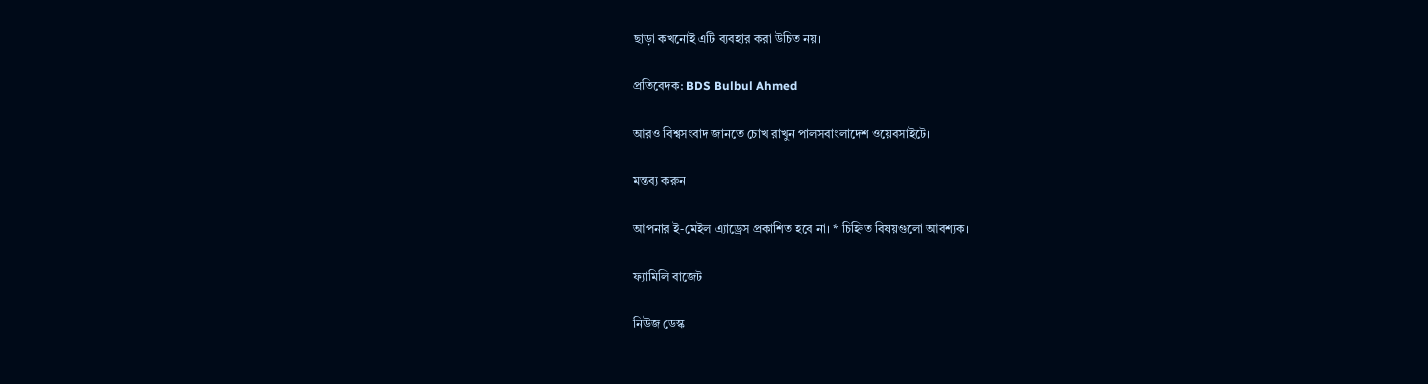ছাড়া কখনোই এটি ব্যবহার করা উচিত নয়।

প্রতিবেদক: BDS Bulbul Ahmed

আরও বিশ্বসংবাদ জানতে চোখ রাখুন পালসবাংলাদেশ ওয়েবসাইটে।

মন্তব্য করুন

আপনার ই-মেইল এ্যাড্রেস প্রকাশিত হবে না। * চিহ্নিত বিষয়গুলো আবশ্যক।

ফ্যামিলি বাজেট

নিউজ ডেস্ক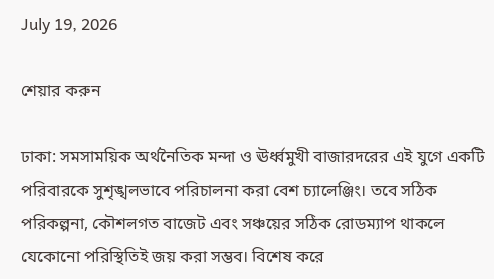July 19, 2026

শেয়ার করুন

ঢাকা: সমসাময়িক অর্থনৈতিক মন্দা ও ঊর্ধ্বমুখী বাজারদরের এই যুগে একটি পরিবারকে সুশৃঙ্খলভাবে পরিচালনা করা বেশ চ্যালেঞ্জিং। তবে সঠিক পরিকল্পনা, কৌশলগত বাজেট এবং সঞ্চয়ের সঠিক রোডম্যাপ থাকলে যেকোনো পরিস্থিতিই জয় করা সম্ভব। বিশেষ করে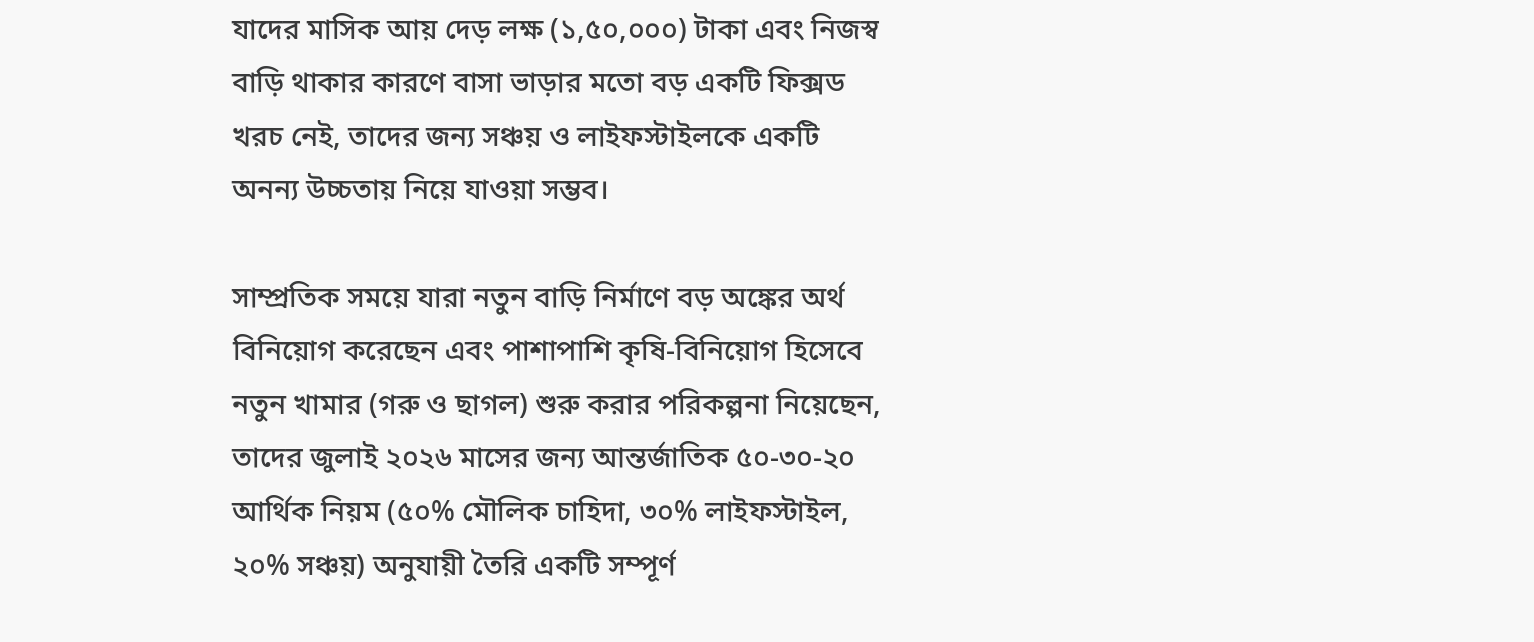যাদের মাসিক আয় দেড় লক্ষ (১,৫০,০০০) টাকা এবং নিজস্ব বাড়ি থাকার কারণে বাসা ভাড়ার মতো বড় একটি ফিক্সড খরচ নেই, তাদের জন্য সঞ্চয় ও লাইফস্টাইলকে একটি অনন্য উচ্চতায় নিয়ে যাওয়া সম্ভব।

সাম্প্রতিক সময়ে যারা নতুন বাড়ি নির্মাণে বড় অঙ্কের অর্থ বিনিয়োগ করেছেন এবং পাশাপাশি কৃষি-বিনিয়োগ হিসেবে নতুন খামার (গরু ও ছাগল) শুরু করার পরিকল্পনা নিয়েছেন, তাদের জুলাই ২০২৬ মাসের জন্য আন্তর্জাতিক ৫০-৩০-২০ আর্থিক নিয়ম (৫০% মৌলিক চাহিদা, ৩০% লাইফস্টাইল, ২০% সঞ্চয়) অনুযায়ী তৈরি একটি সম্পূর্ণ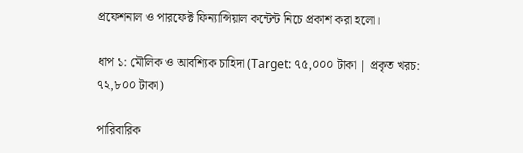প্রফেশনাল ও পারফেক্ট ফিন্যান্সিয়াল কন্টেন্ট নিচে প্রকাশ করা হলো।

ধাপ ১: মৌলিক ও আবশ্যিক চাহিদা (Target: ৭৫,০০০ টাকা | প্রকৃত খরচ: ৭২,৮০০ টাকা)

পারিবারিক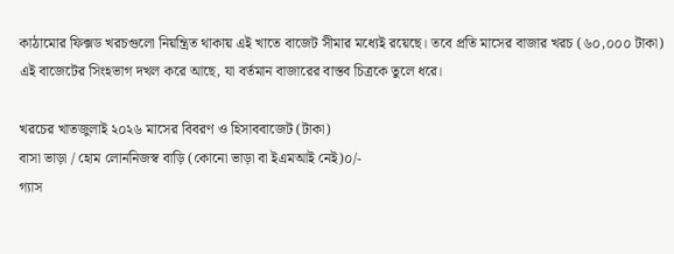কাঠামোর ফিক্সড খরচগুলো নিয়ন্ত্রিত থাকায় এই খাতে বাজেট সীমার মধ্যেই রয়েছে। তবে প্রতি মাসের বাজার খরচ (৬০,০০০ টাকা) এই বাজেটের সিংহভাগ দখল করে আছে, যা বর্তমান বাজারের বাস্তব চিত্রকে তুলে ধরে।

খরচের খাতজুলাই ২০২৬ মাসের বিবরণ ও হিসাববাজেট (টাকা)
বাসা ভাড়া / হোম লোননিজস্ব বাড়ি (কোনো ভাড়া বা ইএমআই নেই)০/-
গ্যাস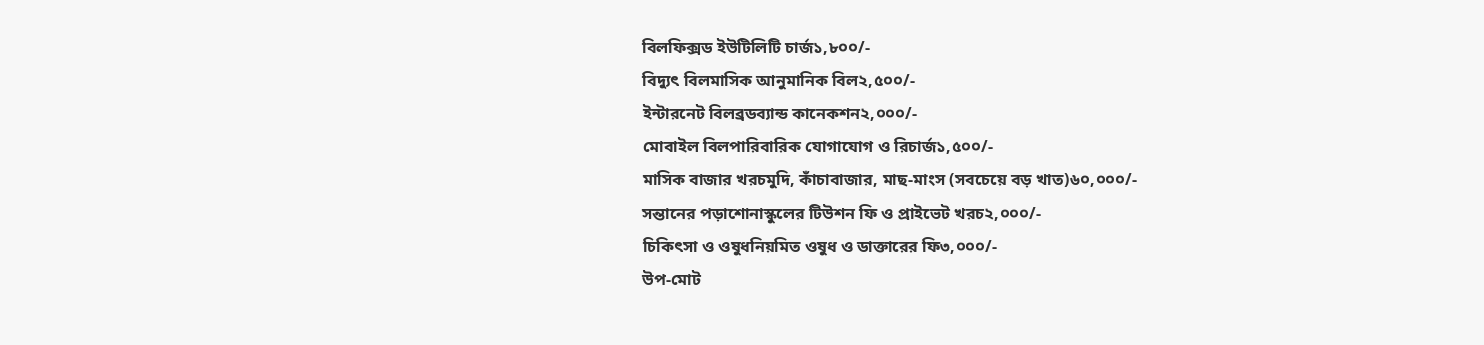বিলফিক্সড ইউটিলিটি চার্জ১,৮০০/-
বিদ্যুৎ বিলমাসিক আনুমানিক বিল২,৫০০/-
ইন্টারনেট বিলব্রডব্যান্ড কানেকশন২,০০০/-
মোবাইল বিলপারিবারিক যোগাযোগ ও রিচার্জ১,৫০০/-
মাসিক বাজার খরচমুদি, কাঁচাবাজার, মাছ-মাংস (সবচেয়ে বড় খাত)৬০,০০০/-
সন্তানের পড়াশোনাস্কুলের টিউশন ফি ও প্রাইভেট খরচ২,০০০/-
চিকিৎসা ও ওষুধনিয়মিত ওষুধ ও ডাক্তারের ফি৩,০০০/-
উপ-মোট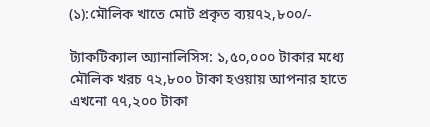(১):মৌলিক খাতে মোট প্রকৃত ব্যয়৭২,৮০০/-

ট্যাকটিক্যাল অ্যানালিসিস: ১,৫০,০০০ টাকার মধ্যে মৌলিক খরচ ৭২,৮০০ টাকা হওয়ায় আপনার হাতে এখনো ৭৭,২০০ টাকা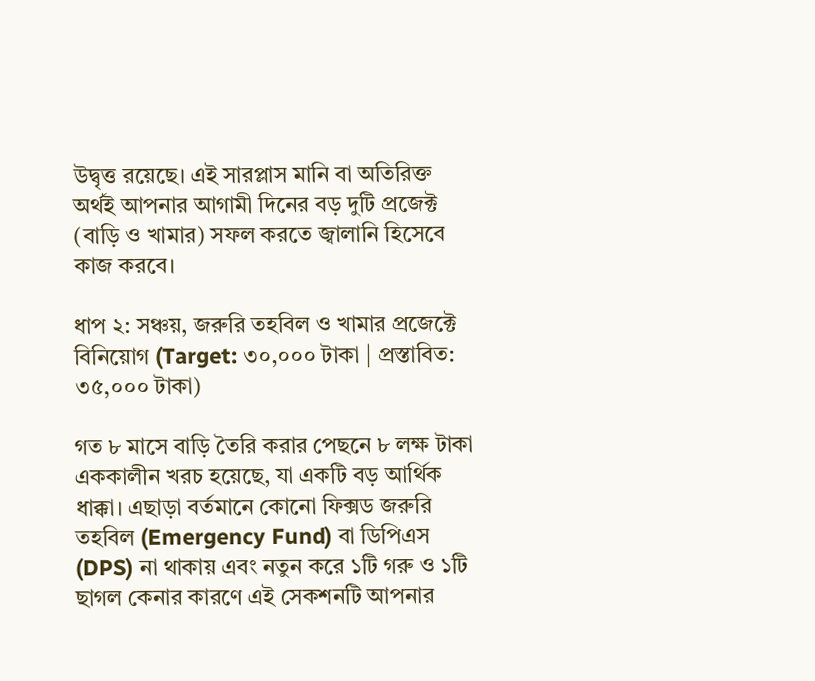উদ্বৃত্ত রয়েছে। এই সারপ্লাস মানি বা অতিরিক্ত অর্থই আপনার আগামী দিনের বড় দুটি প্রজেক্ট (বাড়ি ও খামার) সফল করতে জ্বালানি হিসেবে কাজ করবে।

ধাপ ২: সঞ্চয়, জরুরি তহবিল ও খামার প্রজেক্টে বিনিয়োগ (Target: ৩০,০০০ টাকা | প্রস্তাবিত: ৩৫,০০০ টাকা)

গত ৮ মাসে বাড়ি তৈরি করার পেছনে ৮ লক্ষ টাকা এককালীন খরচ হয়েছে, যা একটি বড় আর্থিক ধাক্কা। এছাড়া বর্তমানে কোনো ফিক্সড জরুরি তহবিল (Emergency Fund) বা ডিপিএস (DPS) না থাকায় এবং নতুন করে ১টি গরু ও ১টি ছাগল কেনার কারণে এই সেকশনটি আপনার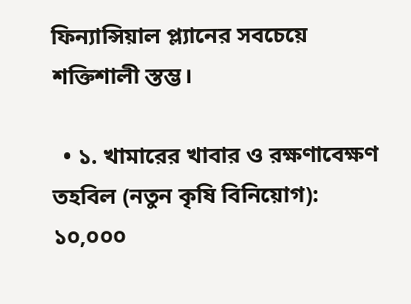ফিন্যান্সিয়াল প্ল্যানের সবচেয়ে শক্তিশালী স্তম্ভ।

  • ১. খামারের খাবার ও রক্ষণাবেক্ষণ তহবিল (নতুন কৃষি বিনিয়োগ): ১০,০০০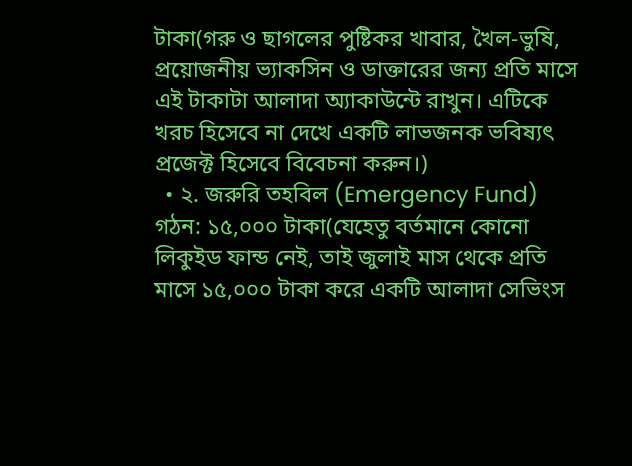টাকা(গরু ও ছাগলের পুষ্টিকর খাবার, খৈল-ভুষি, প্রয়োজনীয় ভ্যাকসিন ও ডাক্তারের জন্য প্রতি মাসে এই টাকাটা আলাদা অ্যাকাউন্টে রাখুন। এটিকে খরচ হিসেবে না দেখে একটি লাভজনক ভবিষ্যৎ প্রজেক্ট হিসেবে বিবেচনা করুন।)
  • ২. জরুরি তহবিল (Emergency Fund) গঠন: ১৫,০০০ টাকা(যেহেতু বর্তমানে কোনো লিকুইড ফান্ড নেই, তাই জুলাই মাস থেকে প্রতি মাসে ১৫,০০০ টাকা করে একটি আলাদা সেভিংস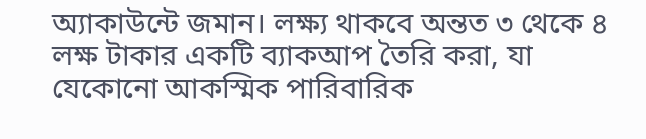অ্যাকাউন্টে জমান। লক্ষ্য থাকবে অন্তত ৩ থেকে ৪ লক্ষ টাকার একটি ব্যাকআপ তৈরি করা, যা যেকোনো আকস্মিক পারিবারিক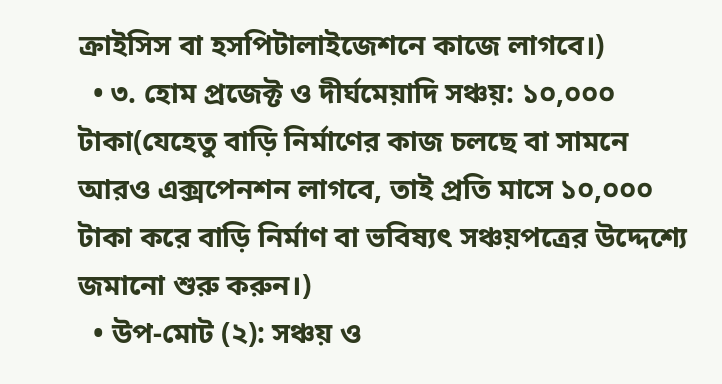ক্রাইসিস বা হসপিটালাইজেশনে কাজে লাগবে।)
  • ৩. হোম প্রজেক্ট ও দীর্ঘমেয়াদি সঞ্চয়: ১০,০০০ টাকা(যেহেতু বাড়ি নির্মাণের কাজ চলছে বা সামনে আরও এক্সপেনশন লাগবে, তাই প্রতি মাসে ১০,০০০ টাকা করে বাড়ি নির্মাণ বা ভবিষ্যৎ সঞ্চয়পত্রের উদ্দেশ্যে জমানো শুরু করুন।)
  • উপ-মোট (২): সঞ্চয় ও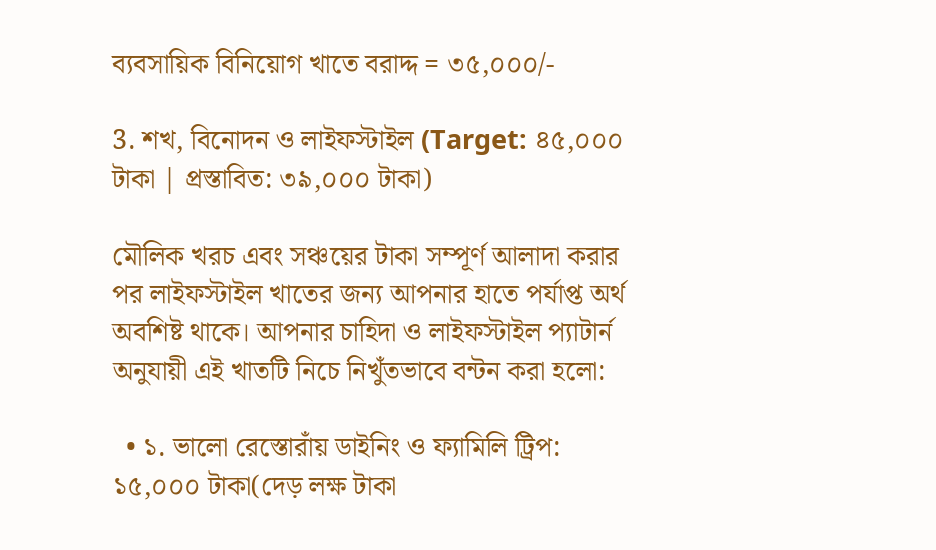ব্যবসায়িক বিনিয়োগ খাতে বরাদ্দ = ৩৫,০০০/-

3. শখ, বিনোদন ও লাইফস্টাইল (Target: ৪৫,০০০ টাকা | প্রস্তাবিত: ৩৯,০০০ টাকা)

মৌলিক খরচ এবং সঞ্চয়ের টাকা সম্পূর্ণ আলাদা করার পর লাইফস্টাইল খাতের জন্য আপনার হাতে পর্যাপ্ত অর্থ অবশিষ্ট থাকে। আপনার চাহিদা ও লাইফস্টাইল প্যাটার্ন অনুযায়ী এই খাতটি নিচে নিখুঁতভাবে বন্টন করা হলো:

  • ১. ভালো রেস্তোরাঁয় ডাইনিং ও ফ্যামিলি ট্রিপ: ১৫,০০০ টাকা(দেড় লক্ষ টাকা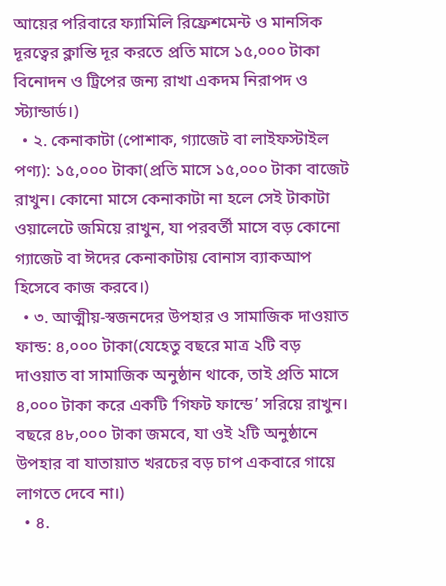আয়ের পরিবারে ফ্যামিলি রিফ্রেশমেন্ট ও মানসিক দূরত্বের ক্লান্তি দূর করতে প্রতি মাসে ১৫,০০০ টাকা বিনোদন ও ট্রিপের জন্য রাখা একদম নিরাপদ ও স্ট্যান্ডার্ড।)
  • ২. কেনাকাটা (পোশাক, গ্যাজেট বা লাইফস্টাইল পণ্য): ১৫,০০০ টাকা(প্রতি মাসে ১৫,০০০ টাকা বাজেট রাখুন। কোনো মাসে কেনাকাটা না হলে সেই টাকাটা ওয়ালেটে জমিয়ে রাখুন, যা পরবর্তী মাসে বড় কোনো গ্যাজেট বা ঈদের কেনাকাটায় বোনাস ব্যাকআপ হিসেবে কাজ করবে।)
  • ৩. আত্মীয়-স্বজনদের উপহার ও সামাজিক দাওয়াত ফান্ড: ৪,০০০ টাকা(যেহেতু বছরে মাত্র ২টি বড় দাওয়াত বা সামাজিক অনুষ্ঠান থাকে, তাই প্রতি মাসে ৪,০০০ টাকা করে একটি ‘গিফট ফান্ডে’ সরিয়ে রাখুন। বছরে ৪৮,০০০ টাকা জমবে, যা ওই ২টি অনুষ্ঠানে উপহার বা যাতায়াত খরচের বড় চাপ একবারে গায়ে লাগতে দেবে না।)
  • ৪.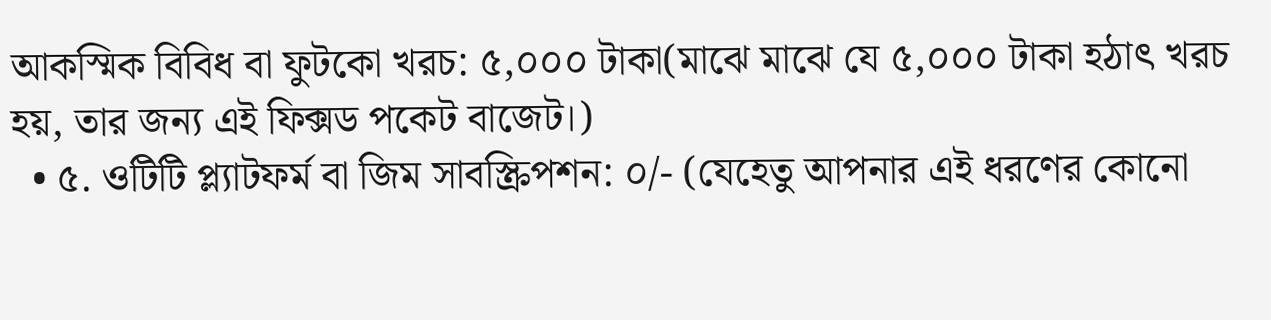আকস্মিক বিবিধ বা ফুটকো খরচ: ৫,০০০ টাকা(মাঝে মাঝে যে ৫,০০০ টাকা হঠাৎ খরচ হয়, তার জন্য এই ফিক্সড পকেট বাজেট।)
  • ৫. ওটিটি প্ল্যাটফর্ম বা জিম সাবস্ক্রিপশন: ০/- (যেহেতু আপনার এই ধরণের কোনো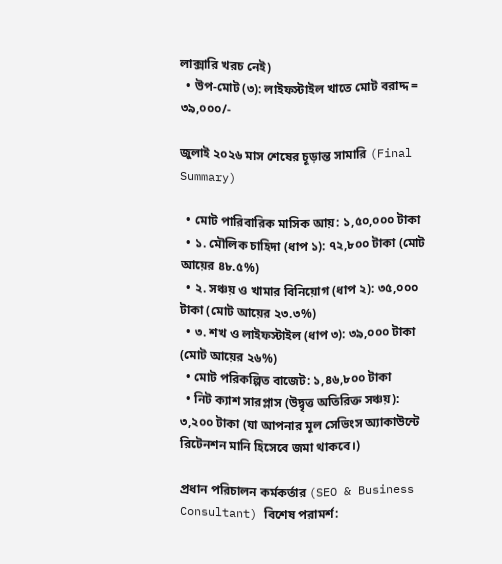লাক্সারি খরচ নেই)
  • উপ-মোট (৩): লাইফস্টাইল খাতে মোট বরাদ্দ = ৩৯,০০০/-

জুলাই ২০২৬ মাস শেষের চূড়ান্ত সামারি (Final Summary)

  • মোট পারিবারিক মাসিক আয়: ১,৫০,০০০ টাকা
  • ১. মৌলিক চাহিদা (ধাপ ১): ৭২,৮০০ টাকা (মোট আয়ের ৪৮.৫%)
  • ২. সঞ্চয় ও খামার বিনিয়োগ (ধাপ ২): ৩৫,০০০ টাকা (মোট আয়ের ২৩.৩%)
  • ৩. শখ ও লাইফস্টাইল (ধাপ ৩): ৩৯,০০০ টাকা (মোট আয়ের ২৬%)
  • মোট পরিকল্পিত বাজেট: ১,৪৬,৮০০ টাকা
  • নিট ক্যাশ সারপ্লাস (উদ্বৃত্ত অতিরিক্ত সঞ্চয়): ৩,২০০ টাকা (যা আপনার মূল সেভিংস অ্যাকাউন্টে রিটেনশন মানি হিসেবে জমা থাকবে।)

প্রধান পরিচালন কর্মকর্তার (SEO & Business Consultant) বিশেষ পরামর্শ: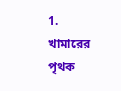1. খামারের পৃথক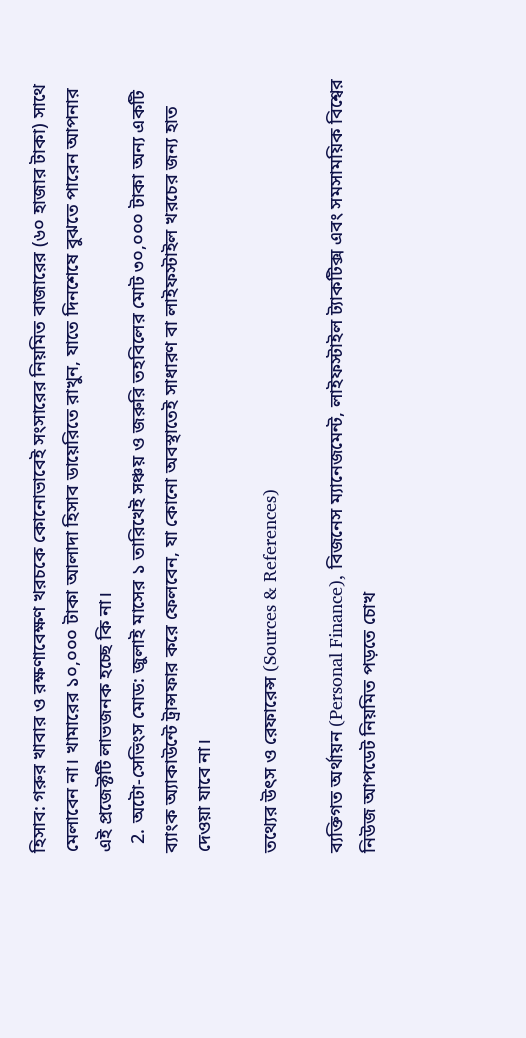হিসাব: গরুর খাবার ও রক্ষণাবেক্ষণ খরচকে কোনোভাবেই সংসারের নিয়মিত বাজারের (৬০ হাজার টাকা) সাথে মেলাবেন না। খামারের ১০,০০০ টাকা আলাদা হিসাব ডায়েরিতে রাখুন, যাতে দিনশেষে বুঝতে পারেন আপনার এই প্রজেক্টটি লাভজনক হচ্ছে কি না।
  2. অটো-সেভিংস মোড: জুলাই মাসের ১ তারিখেই সঞ্চয় ও জরুরি তহবিলের মোট ৩০,০০০ টাকা অন্য একটি ব্যাংক অ্যাকাউন্টে ট্রান্সফার করে ফেলবেন, যা কোনো অবস্থাতেই সাধারণ বা লাইফস্টাইল খরচের জন্য হাত দেওয়া যাবে না।

তথ্যের উৎস ও রেফারেন্স (Sources & References)

ব্যক্তিগত অর্থায়ন (Personal Finance), বিজনেস ম্যানেজমেন্ট, লাইফস্টাইল ট্যাকটিক্স এবং সমসাময়িক বিশ্বের নিউজ আপডেট নিয়মিত পড়তে চোখ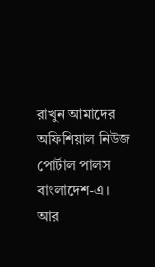রাখুন আমাদের অফিশিয়াল নিউজ পোর্টাল পালস বাংলাদেশ-এ। আর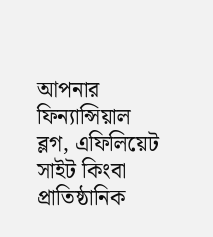আপনার ফিন্যান্সিয়াল ব্লগ, এফিলিয়েট সাইট কিংবা প্রাতিষ্ঠানিক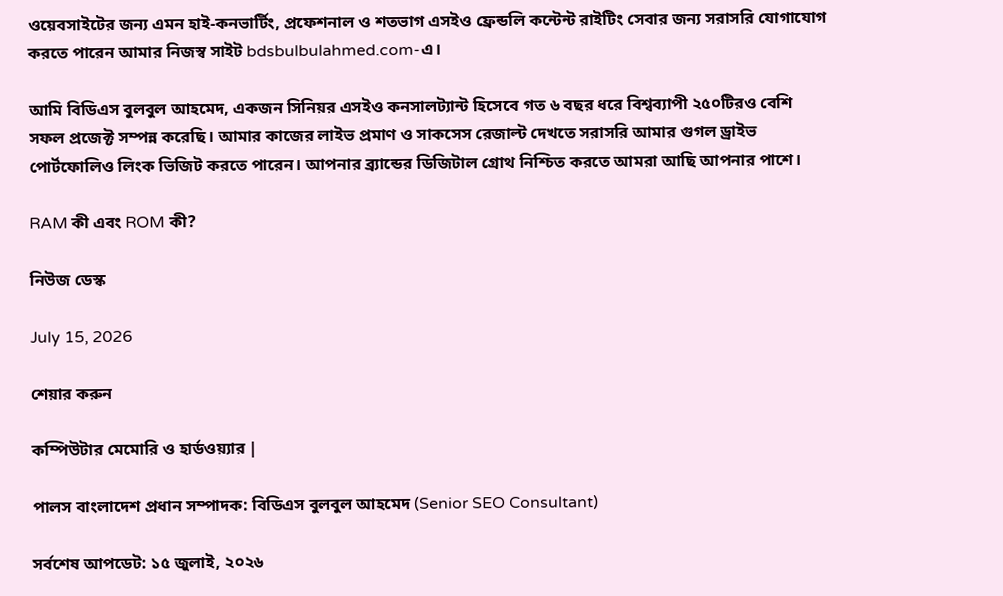ওয়েবসাইটের জন্য এমন হাই-কনভার্টিং, প্রফেশনাল ও শতভাগ এসইও ফ্রেন্ডলি কন্টেন্ট রাইটিং সেবার জন্য সরাসরি যোগাযোগ করতে পারেন আমার নিজস্ব সাইট bdsbulbulahmed.com-এ।

আমি বিডিএস বুলবুল আহমেদ, একজন সিনিয়র এসইও কনসালট্যান্ট হিসেবে গত ৬ বছর ধরে বিশ্বব্যাপী ২৫০টিরও বেশি সফল প্রজেক্ট সম্পন্ন করেছি। আমার কাজের লাইভ প্রমাণ ও সাকসেস রেজাল্ট দেখতে সরাসরি আমার গুগল ড্রাইভ পোর্টফোলিও লিংক ভিজিট করতে পারেন। আপনার ব্র্যান্ডের ডিজিটাল গ্রোথ নিশ্চিত করতে আমরা আছি আপনার পাশে।

RAM কী এবং ROM কী?

নিউজ ডেস্ক

July 15, 2026

শেয়ার করুন

কম্পিউটার মেমোরি ও হার্ডওয়্যার |

পালস বাংলাদেশ প্রধান সম্পাদক: বিডিএস বুলবুল আহমেদ (Senior SEO Consultant)

সর্বশেষ আপডেট: ১৫ জুলাই, ২০২৬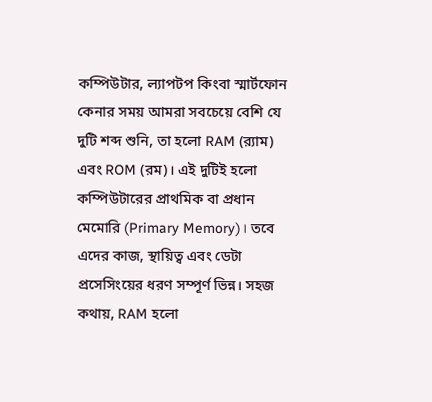কম্পিউটার, ল্যাপটপ কিংবা স্মার্টফোন কেনার সময় আমরা সবচেয়ে বেশি যে দুটি শব্দ শুনি, তা হলো RAM (র‍্যাম) এবং ROM (রম)। এই দুটিই হলো কম্পিউটারের প্রাথমিক বা প্রধান মেমোরি (Primary Memory)। তবে এদের কাজ, স্থায়িত্ব এবং ডেটা প্রসেসিংয়ের ধরণ সম্পূর্ণ ভিন্ন। সহজ কথায়, RAM হলো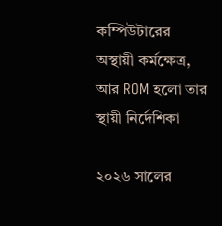কম্পিউটারের অস্থায়ী কর্মক্ষেত্র, আর ROM হলো তার স্থায়ী নির্দেশিকা

২০২৬ সালের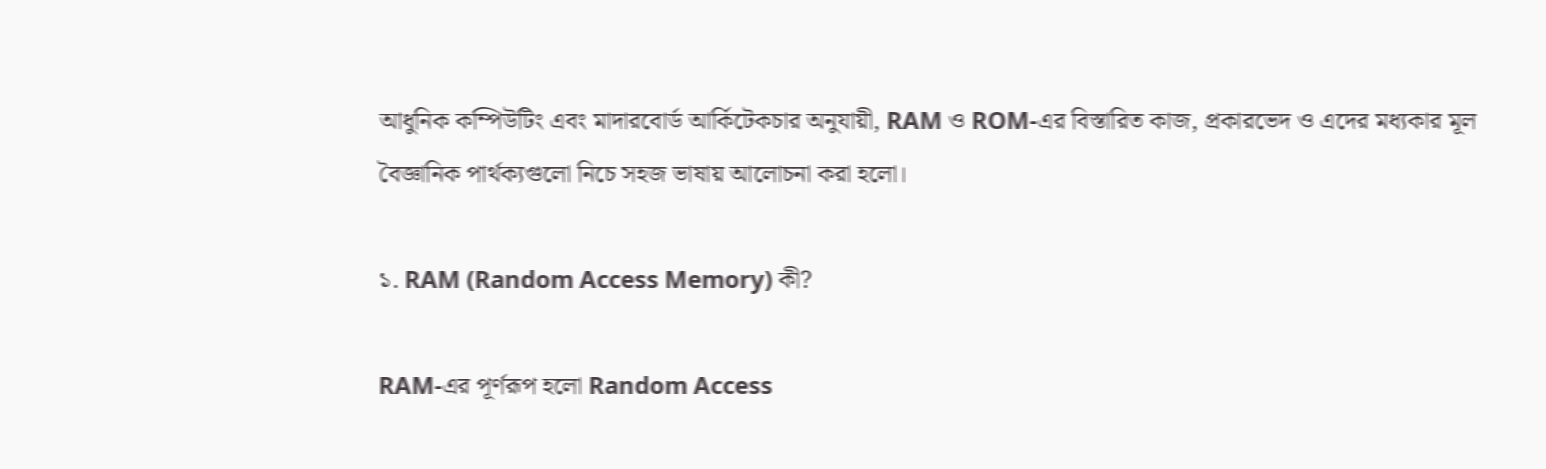আধুনিক কম্পিউটিং এবং মাদারবোর্ড আর্কিটেকচার অনুযায়ী, RAM ও ROM-এর বিস্তারিত কাজ, প্রকারভেদ ও এদের মধ্যকার মূল বৈজ্ঞানিক পার্থক্যগুলো নিচে সহজ ভাষায় আলোচনা করা হলো।

১. RAM (Random Access Memory) কী?

RAM-এর পূর্ণরূপ হলো Random Access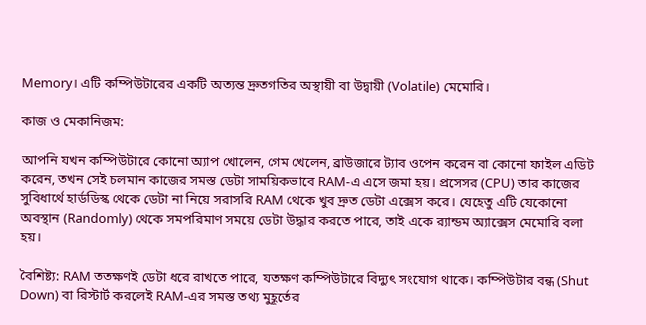Memory। এটি কম্পিউটারের একটি অত্যন্ত দ্রুতগতির অস্থায়ী বা উদ্বায়ী (Volatile) মেমোরি।

কাজ ও মেকানিজম:

আপনি যখন কম্পিউটারে কোনো অ্যাপ খোলেন, গেম খেলেন, ব্রাউজারে ট্যাব ওপেন করেন বা কোনো ফাইল এডিট করেন, তখন সেই চলমান কাজের সমস্ত ডেটা সাময়িকভাবে RAM-এ এসে জমা হয়। প্রসেসর (CPU) তার কাজের সুবিধার্থে হার্ডডিস্ক থেকে ডেটা না নিয়ে সরাসরি RAM থেকে খুব দ্রুত ডেটা এক্সেস করে। যেহেতু এটি যেকোনো অবস্থান (Randomly) থেকে সমপরিমাণ সময়ে ডেটা উদ্ধার করতে পারে, তাই একে র‍্যান্ডম অ্যাক্সেস মেমোরি বলা হয়।

বৈশিষ্ট্য: RAM ততক্ষণই ডেটা ধরে রাখতে পারে, যতক্ষণ কম্পিউটারে বিদ্যুৎ সংযোগ থাকে। কম্পিউটার বন্ধ (Shut Down) বা রিস্টার্ট করলেই RAM-এর সমস্ত তথ্য মুহূর্তের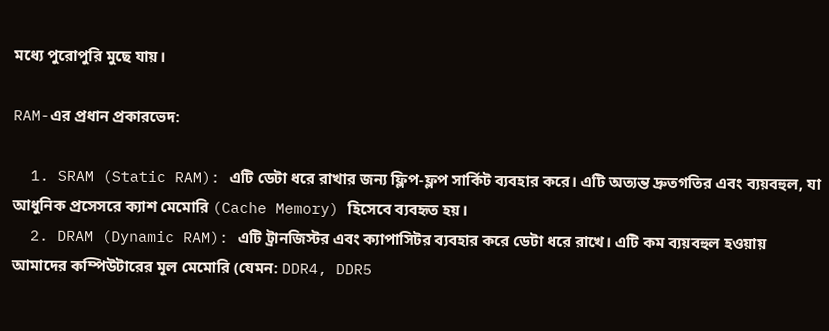মধ্যে পুরোপুরি মুছে যায়।

RAM-এর প্রধান প্রকারভেদ:

  1. SRAM (Static RAM): এটি ডেটা ধরে রাখার জন্য ফ্লিপ-ফ্লপ সার্কিট ব্যবহার করে। এটি অত্যন্ত দ্রুতগতির এবং ব্যয়বহুল, যা আধুনিক প্রসেসরে ক্যাশ মেমোরি (Cache Memory) হিসেবে ব্যবহৃত হয়।
  2. DRAM (Dynamic RAM): এটি ট্রানজিস্টর এবং ক্যাপাসিটর ব্যবহার করে ডেটা ধরে রাখে। এটি কম ব্যয়বহুল হওয়ায় আমাদের কম্পিউটারের মূল মেমোরি (যেমন: DDR4, DDR5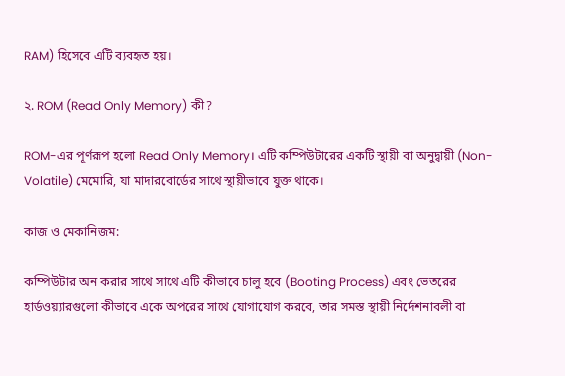RAM) হিসেবে এটি ব্যবহৃত হয়।

২. ROM (Read Only Memory) কী?

ROM-এর পূর্ণরূপ হলো Read Only Memory। এটি কম্পিউটারের একটি স্থায়ী বা অনুদ্বায়ী (Non-Volatile) মেমোরি, যা মাদারবোর্ডের সাথে স্থায়ীভাবে যুক্ত থাকে।

কাজ ও মেকানিজম:

কম্পিউটার অন করার সাথে সাথে এটি কীভাবে চালু হবে (Booting Process) এবং ভেতরের হার্ডওয়্যারগুলো কীভাবে একে অপরের সাথে যোগাযোগ করবে, তার সমস্ত স্থায়ী নির্দেশনাবলী বা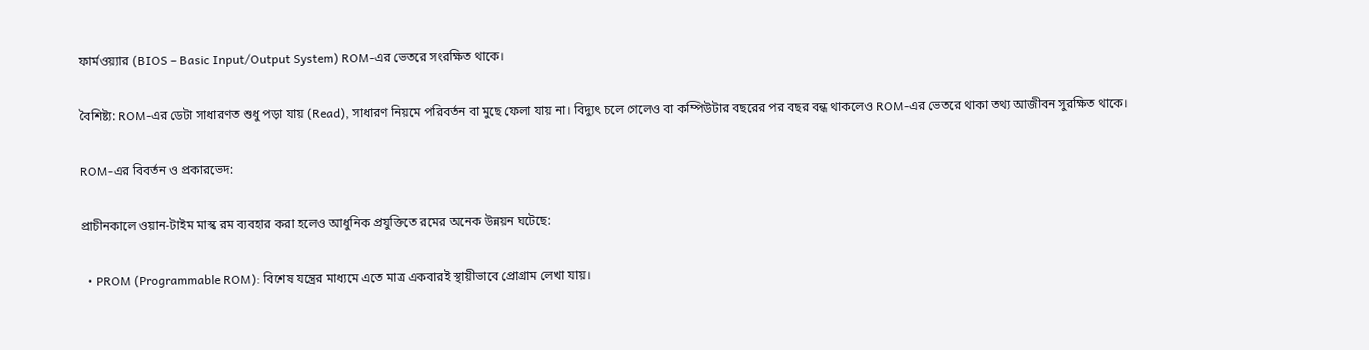ফার্মওয়্যার (BIOS – Basic Input/Output System) ROM-এর ভেতরে সংরক্ষিত থাকে।

বৈশিষ্ট্য: ROM-এর ডেটা সাধারণত শুধু পড়া যায় (Read), সাধারণ নিয়মে পরিবর্তন বা মুছে ফেলা যায় না। বিদ্যুৎ চলে গেলেও বা কম্পিউটার বছরের পর বছর বন্ধ থাকলেও ROM-এর ভেতরে থাকা তথ্য আজীবন সুরক্ষিত থাকে।

ROM-এর বিবর্তন ও প্রকারভেদ:

প্রাচীনকালে ওয়ান-টাইম মাস্ক রম ব্যবহার করা হলেও আধুনিক প্রযুক্তিতে রমের অনেক উন্নয়ন ঘটেছে:

  • PROM (Programmable ROM): বিশেষ যন্ত্রের মাধ্যমে এতে মাত্র একবারই স্থায়ীভাবে প্রোগ্রাম লেখা যায়।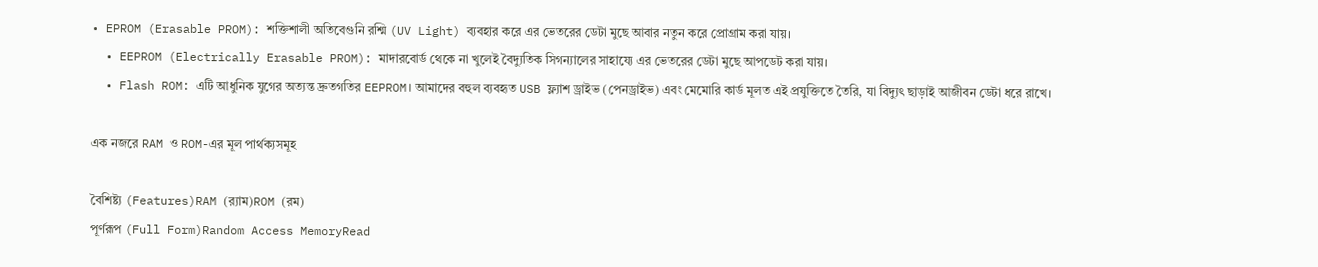• EPROM (Erasable PROM): শক্তিশালী অতিবেগুনি রশ্মি (UV Light) ব্যবহার করে এর ভেতরের ডেটা মুছে আবার নতুন করে প্রোগ্রাম করা যায়।
  • EEPROM (Electrically Erasable PROM): মাদারবোর্ড থেকে না খুলেই বৈদ্যুতিক সিগন্যালের সাহায্যে এর ভেতরের ডেটা মুছে আপডেট করা যায়।
  • Flash ROM: এটি আধুনিক যুগের অত্যন্ত দ্রুতগতির EEPROM। আমাদের বহুল ব্যবহৃত USB ফ্ল্যাশ ড্রাইভ (পেনড্রাইভ) এবং মেমোরি কার্ড মূলত এই প্রযুক্তিতে তৈরি, যা বিদ্যুৎ ছাড়াই আজীবন ডেটা ধরে রাখে।

এক নজরে RAM ও ROM-এর মূল পার্থক্যসমূহ

বৈশিষ্ট্য (Features)RAM (র‍্যাম)ROM (রম)
পূর্ণরূপ (Full Form)Random Access MemoryRead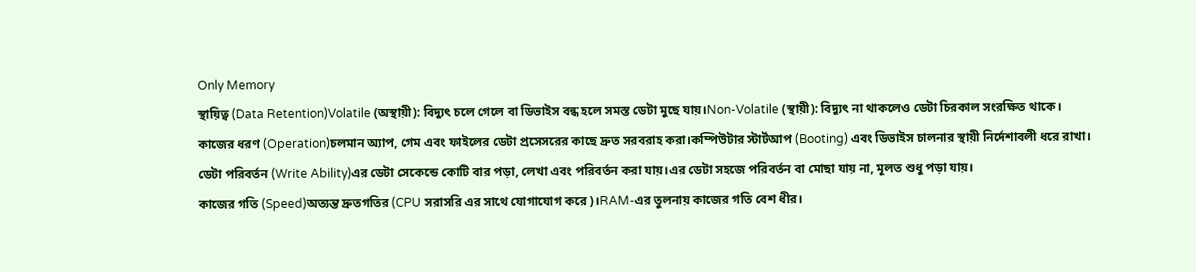Only Memory
স্থায়িত্ব (Data Retention)Volatile (অস্থায়ী): বিদ্যুৎ চলে গেলে বা ডিভাইস বন্ধ হলে সমস্ত ডেটা মুছে যায়।Non-Volatile (স্থায়ী): বিদ্যুৎ না থাকলেও ডেটা চিরকাল সংরক্ষিত থাকে।
কাজের ধরণ (Operation)চলমান অ্যাপ, গেম এবং ফাইলের ডেটা প্রসেসরের কাছে দ্রুত সরবরাহ করা।কম্পিউটার স্টার্টআপ (Booting) এবং ডিভাইস চালনার স্থায়ী নির্দেশাবলী ধরে রাখা।
ডেটা পরিবর্তন (Write Ability)এর ডেটা সেকেন্ডে কোটি বার পড়া, লেখা এবং পরিবর্তন করা যায়।এর ডেটা সহজে পরিবর্তন বা মোছা যায় না, মূলত শুধু পড়া যায়।
কাজের গতি (Speed)অত্যন্ত দ্রুতগতির (CPU সরাসরি এর সাথে যোগাযোগ করে)।RAM-এর তুলনায় কাজের গতি বেশ ধীর।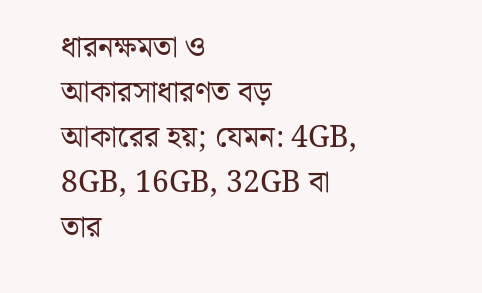ধারনক্ষমতা ও আকারসাধারণত বড় আকারের হয়; যেমন: 4GB, 8GB, 16GB, 32GB বা তার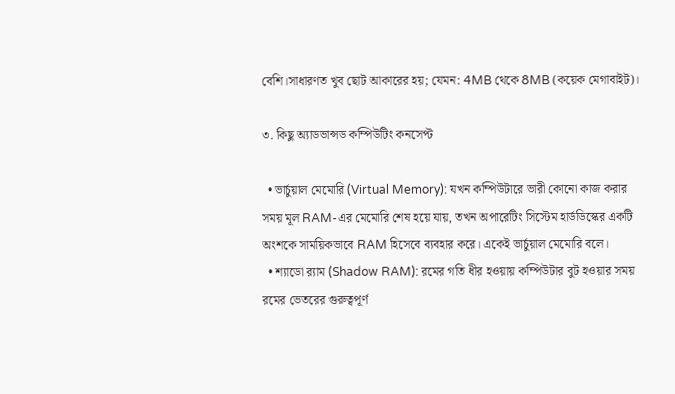বেশি।সাধারণত খুব ছোট আকারের হয়; যেমন: 4MB থেকে 8MB (কয়েক মেগাবাইট)।

৩. কিছু অ্যাডভান্সড কম্পিউটিং কনসেপ্ট

  • ভার্চুয়াল মেমোরি (Virtual Memory): যখন কম্পিউটারে ভারী কোনো কাজ করার সময় মূল RAM-এর মেমোরি শেষ হয়ে যায়, তখন অপারেটিং সিস্টেম হার্ডডিস্কের একটি অংশকে সাময়িকভাবে RAM হিসেবে ব্যবহার করে। একেই ভার্চুয়াল মেমোরি বলে।
  • শ্যাডো র‍্যাম (Shadow RAM): রমের গতি ধীর হওয়ায় কম্পিউটার বুট হওয়ার সময় রমের ভেতরের গুরুত্বপূর্ণ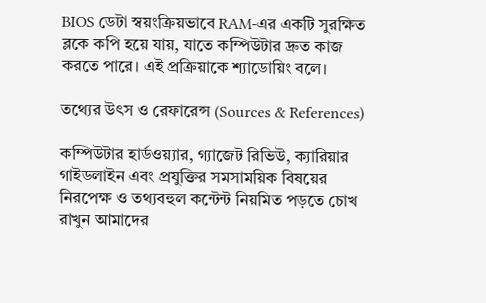BIOS ডেটা স্বয়ংক্রিয়ভাবে RAM-এর একটি সুরক্ষিত ব্লকে কপি হয়ে যায়, যাতে কম্পিউটার দ্রুত কাজ করতে পারে। এই প্রক্রিয়াকে শ্যাডোয়িং বলে।

তথ্যের উৎস ও রেফারেন্স (Sources & References)

কম্পিউটার হার্ডওয়্যার, গ্যাজেট রিভিউ, ক্যারিয়ার গাইডলাইন এবং প্রযুক্তির সমসাময়িক বিষয়ের নিরপেক্ষ ও তথ্যবহুল কন্টেন্ট নিয়মিত পড়তে চোখ রাখুন আমাদের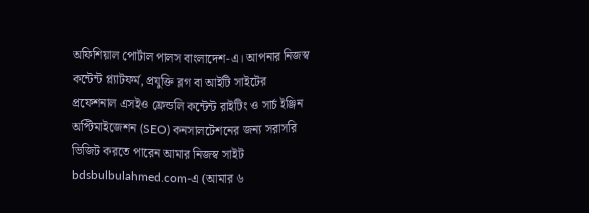অফিশিয়াল পোর্টাল পালস বাংলাদেশ-এ। আপনার নিজস্ব কন্টেন্ট প্ল্যাটফর্ম, প্রযুক্তি ব্লগ বা আইটি সাইটের প্রফেশনাল এসইও ফ্রেন্ডলি কন্টেন্ট রাইটিং ও সার্চ ইঞ্জিন অপ্টিমাইজেশন (SEO) কনসালটেশনের জন্য সরাসরি ভিজিট করতে পারেন আমার নিজস্ব সাইট bdsbulbulahmed.com-এ (আমার ৬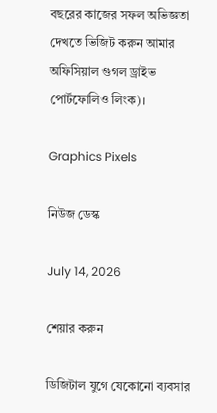বছরের কাজের সফল অভিজ্ঞতা দেখতে ভিজিট করুন আমার অফিসিয়াল গুগল ড্রাইভ পোর্টফোলিও লিংক)।

Graphics Pixels

নিউজ ডেস্ক

July 14, 2026

শেয়ার করুন

ডিজিটাল যুগে যেকোনো ব্যবসার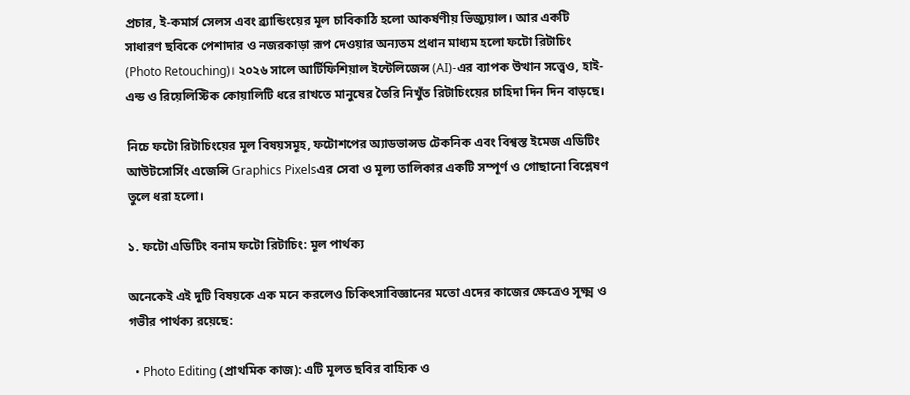প্রচার, ই-কমার্স সেলস এবং ব্র্যান্ডিংয়ের মূল চাবিকাঠি হলো আকর্ষণীয় ভিজ্যুয়াল। আর একটি সাধারণ ছবিকে পেশাদার ও নজরকাড়া রূপ দেওয়ার অন্যতম প্রধান মাধ্যম হলো ফটো রিটাচিং (Photo Retouching)। ২০২৬ সালে আর্টিফিশিয়াল ইন্টেলিজেন্স (AI)-এর ব্যাপক উত্থান সত্ত্বেও, হাই-এন্ড ও রিয়েলিস্টিক কোয়ালিটি ধরে রাখতে মানুষের তৈরি নিখুঁত রিটাচিংয়ের চাহিদা দিন দিন বাড়ছে।

নিচে ফটো রিটাচিংয়ের মূল বিষয়সমূহ, ফটোশপের অ্যাডভান্সড টেকনিক এবং বিশ্বস্ত ইমেজ এডিটিং আউটসোর্সিং এজেন্সি Graphics Pixelsএর সেবা ও মূল্য তালিকার একটি সম্পূর্ণ ও গোছানো বিশ্লেষণ তুলে ধরা হলো।

১. ফটো এডিটিং বনাম ফটো রিটাচিং: মূল পার্থক্য

অনেকেই এই দুটি বিষয়কে এক মনে করলেও চিকিৎসাবিজ্ঞানের মতো এদের কাজের ক্ষেত্রেও সূক্ষ্ম ও গভীর পার্থক্য রয়েছে:

  • Photo Editing (প্রাথমিক কাজ): এটি মূলত ছবির বাহ্যিক ও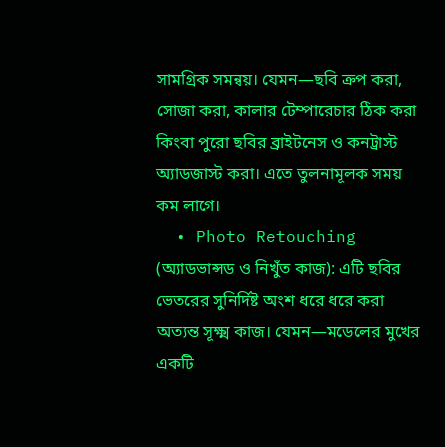সামগ্রিক সমন্বয়। যেমন—ছবি ক্রপ করা, সোজা করা, কালার টেম্পারেচার ঠিক করা কিংবা পুরো ছবির ব্রাইটনেস ও কনট্রাস্ট অ্যাডজাস্ট করা। এতে তুলনামূলক সময় কম লাগে।
  • Photo Retouching (অ্যাডভান্সড ও নিখুঁত কাজ): এটি ছবির ভেতরের সুনির্দিষ্ট অংশ ধরে ধরে করা অত্যন্ত সূক্ষ্ম কাজ। যেমন—মডেলের মুখের একটি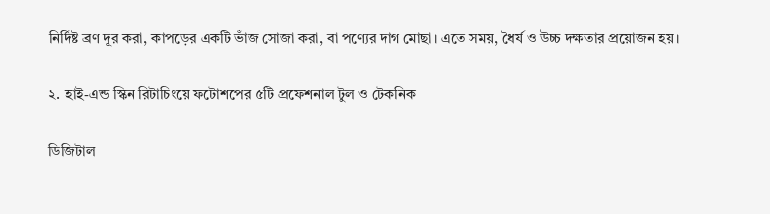নির্দিষ্ট ব্রণ দূর করা, কাপড়ের একটি ভাঁজ সোজা করা, বা পণ্যের দাগ মোছা। এতে সময়, ধৈর্য ও উচ্চ দক্ষতার প্রয়োজন হয়।

২. হাই-এন্ড স্কিন রিটাচিংয়ে ফটোশপের ৫টি প্রফেশনাল টুল ও টেকনিক

ডিজিটাল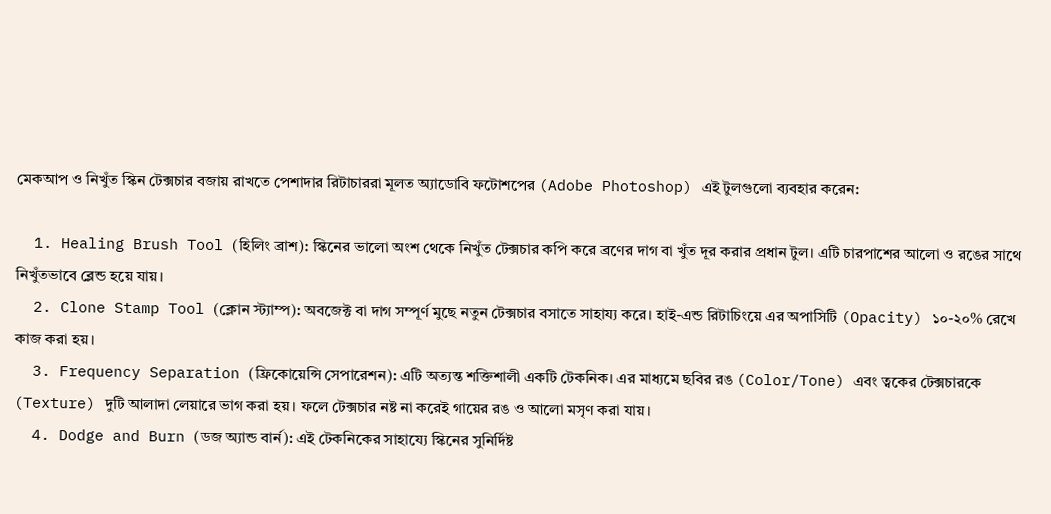মেকআপ ও নিখুঁত স্কিন টেক্সচার বজায় রাখতে পেশাদার রিটাচাররা মূলত অ্যাডোবি ফটোশপের (Adobe Photoshop) এই টুলগুলো ব্যবহার করেন:

  1. Healing Brush Tool (হিলিং ব্রাশ): স্কিনের ভালো অংশ থেকে নিখুঁত টেক্সচার কপি করে ব্রণের দাগ বা খুঁত দূর করার প্রধান টুল। এটি চারপাশের আলো ও রঙের সাথে নিখুঁতভাবে ব্লেন্ড হয়ে যায়।
  2. Clone Stamp Tool (ক্লোন স্ট্যাম্প): অবজেক্ট বা দাগ সম্পূর্ণ মুছে নতুন টেক্সচার বসাতে সাহায্য করে। হাই-এন্ড রিটাচিংয়ে এর অপাসিটি (Opacity) ১০-২০% রেখে কাজ করা হয়।
  3. Frequency Separation (ফ্রিকোয়েন্সি সেপারেশন): এটি অত্যন্ত শক্তিশালী একটি টেকনিক। এর মাধ্যমে ছবির রঙ (Color/Tone) এবং ত্বকের টেক্সচারকে (Texture) দুটি আলাদা লেয়ারে ভাগ করা হয়। ফলে টেক্সচার নষ্ট না করেই গায়ের রঙ ও আলো মসৃণ করা যায়।
  4. Dodge and Burn (ডজ অ্যান্ড বার্ন): এই টেকনিকের সাহায্যে স্কিনের সুনির্দিষ্ট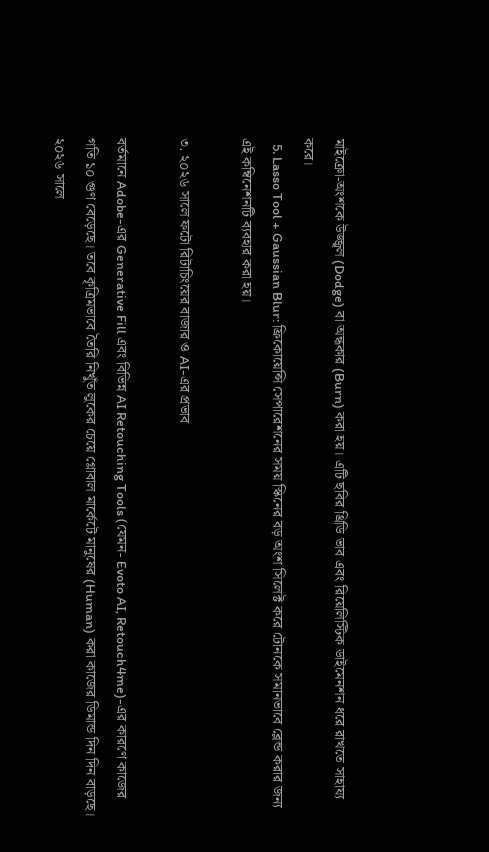মাইক্রো-অংশকে উজ্জ্বল (Dodge) বা অন্ধকার (Burn) করা হয়। এটি ছবির থ্রিডি ভাব এবং রিয়েলিস্টিক ডাইমেনশন ধরে রাখতে সাহায্য করে।
  5. Lasso Tool + Gaussian Blur: ফ্রিকোয়েন্সি সেপারেশনের সময় স্কিনের বড় অংশ সিলেক্ট করে টোনকে সমানভাবে ব্লেন্ড করার জন্য এই কম্বিনেশনটি ব্যবহার করা হয়।

৩. ২০২৬ সালে ফটো রিটাচিংয়ের বাজার ও AI-এর প্রভাব

বর্তমানে Adobe-এর Generative Fill এবং বিভিন্ন AI Retouching Tools (যেমন- Evoto AI, Retouch4me)-এর কারণে কাজের গতি ১০ গুণ বেড়েছে। তবে কৃত্রিমভাবে তৈরি নিখুঁত লুকের চেয়ে গ্লোবাল মার্কেটে মানুষের (Human) করা কাজের ডিমান্ড দিন দিন বাড়ছে। ২০২৬ সালে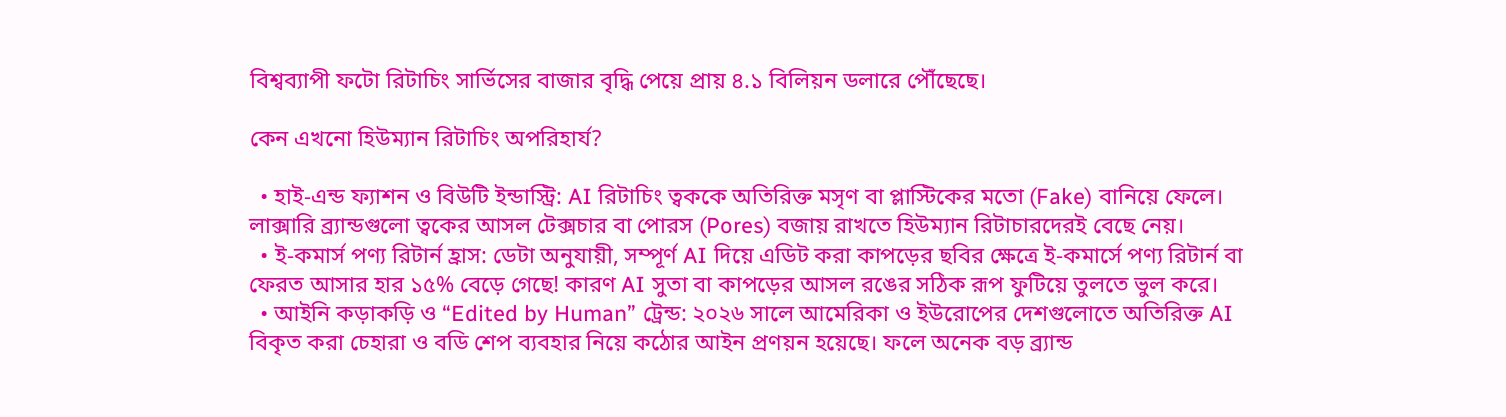বিশ্বব্যাপী ফটো রিটাচিং সার্ভিসের বাজার বৃদ্ধি পেয়ে প্রায় ৪.১ বিলিয়ন ডলারে পৌঁছেছে।

কেন এখনো হিউম্যান রিটাচিং অপরিহার্য?

  • হাই-এন্ড ফ্যাশন ও বিউটি ইন্ডাস্ট্রি: AI রিটাচিং ত্বককে অতিরিক্ত মসৃণ বা প্লাস্টিকের মতো (Fake) বানিয়ে ফেলে। লাক্সারি ব্র্যান্ডগুলো ত্বকের আসল টেক্সচার বা পোরস (Pores) বজায় রাখতে হিউম্যান রিটাচারদেরই বেছে নেয়।
  • ই-কমার্স পণ্য রিটার্ন হ্রাস: ডেটা অনুযায়ী, সম্পূর্ণ AI দিয়ে এডিট করা কাপড়ের ছবির ক্ষেত্রে ই-কমার্সে পণ্য রিটার্ন বা ফেরত আসার হার ১৫% বেড়ে গেছে! কারণ AI সুতা বা কাপড়ের আসল রঙের সঠিক রূপ ফুটিয়ে তুলতে ভুল করে।
  • আইনি কড়াকড়ি ও “Edited by Human” ট্রেন্ড: ২০২৬ সালে আমেরিকা ও ইউরোপের দেশগুলোতে অতিরিক্ত AI বিকৃত করা চেহারা ও বডি শেপ ব্যবহার নিয়ে কঠোর আইন প্রণয়ন হয়েছে। ফলে অনেক বড় ব্র্যান্ড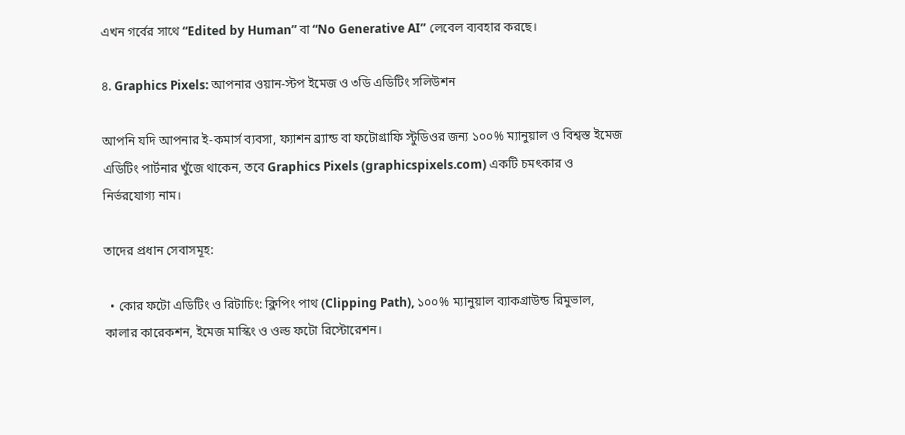এখন গর্বের সাথে “Edited by Human” বা “No Generative AI” লেবেল ব্যবহার করছে।

৪. Graphics Pixels: আপনার ওয়ান-স্টপ ইমেজ ও ৩ডি এডিটিং সলিউশন

আপনি যদি আপনার ই-কমার্স ব্যবসা, ফ্যাশন ব্র্যান্ড বা ফটোগ্রাফি স্টুডিওর জন্য ১০০% ম্যানুয়াল ও বিশ্বস্ত ইমেজ এডিটিং পার্টনার খুঁজে থাকেন, তবে Graphics Pixels (graphicspixels.com) একটি চমৎকার ও নির্ভরযোগ্য নাম।

তাদের প্রধান সেবাসমূহ:

  • কোর ফটো এডিটিং ও রিটাচিং: ক্লিপিং পাথ (Clipping Path), ১০০% ম্যানুয়াল ব্যাকগ্রাউন্ড রিমুভাল, কালার কারেকশন, ইমেজ মাস্কিং ও ওল্ড ফটো রিস্টোরেশন।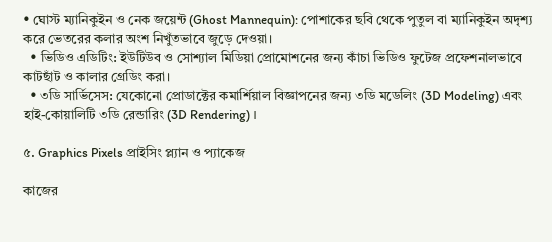• ঘোস্ট ম্যানিকুইন ও নেক জয়েন্ট (Ghost Mannequin): পোশাকের ছবি থেকে পুতুল বা ম্যানিকুইন অদৃশ্য করে ভেতরের কলার অংশ নিখুঁতভাবে জুড়ে দেওয়া।
  • ভিডিও এডিটিং: ইউটিউব ও সোশ্যাল মিডিয়া প্রোমোশনের জন্য কাঁচা ভিডিও ফুটেজ প্রফেশনালভাবে কাটছাঁট ও কালার গ্রেডিং করা।
  • ৩ডি সার্ভিসেস: যেকোনো প্রোডাক্টের কমার্শিয়াল বিজ্ঞাপনের জন্য ৩ডি মডেলিং (3D Modeling) এবং হাই-কোয়ালিটি ৩ডি রেন্ডারিং (3D Rendering)।

৫. Graphics Pixels প্রাইসিং প্ল্যান ও প্যাকেজ

কাজের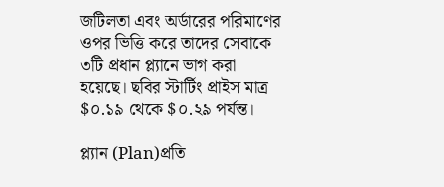জটিলতা এবং অর্ডারের পরিমাণের ওপর ভিত্তি করে তাদের সেবাকে ৩টি প্রধান প্ল্যানে ভাগ করা হয়েছে। ছবির স্টার্টিং প্রাইস মাত্র $০.১৯ থেকে $০.২৯ পর্যন্ত।

প্ল্যান (Plan)প্রতি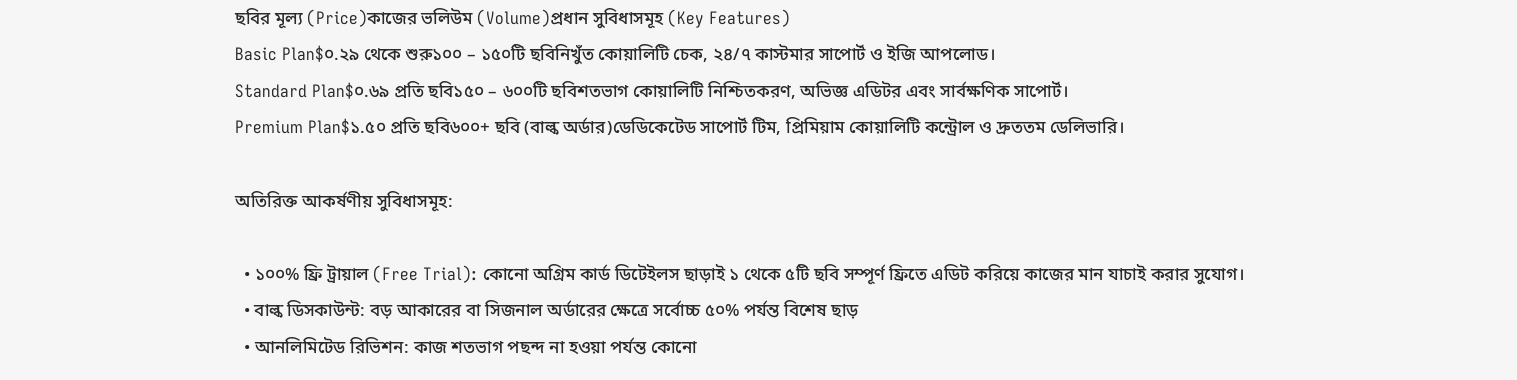ছবির মূল্য (Price)কাজের ভলিউম (Volume)প্রধান সুবিধাসমূহ (Key Features)
Basic Plan$০.২৯ থেকে শুরু১০০ – ১৫০টি ছবিনিখুঁত কোয়ালিটি চেক, ২৪/৭ কাস্টমার সাপোর্ট ও ইজি আপলোড।
Standard Plan$০.৬৯ প্রতি ছবি১৫০ – ৬০০টি ছবিশতভাগ কোয়ালিটি নিশ্চিতকরণ, অভিজ্ঞ এডিটর এবং সার্বক্ষণিক সাপোর্ট।
Premium Plan$১.৫০ প্রতি ছবি৬০০+ ছবি (বাল্ক অর্ডার)ডেডিকেটেড সাপোর্ট টিম, প্রিমিয়াম কোয়ালিটি কন্ট্রোল ও দ্রুততম ডেলিভারি।

অতিরিক্ত আকর্ষণীয় সুবিধাসমূহ:

  • ১০০% ফ্রি ট্রায়াল (Free Trial): কোনো অগ্রিম কার্ড ডিটেইলস ছাড়াই ১ থেকে ৫টি ছবি সম্পূর্ণ ফ্রিতে এডিট করিয়ে কাজের মান যাচাই করার সুযোগ।
  • বাল্ক ডিসকাউন্ট: বড় আকারের বা সিজনাল অর্ডারের ক্ষেত্রে সর্বোচ্চ ৫০% পর্যন্ত বিশেষ ছাড়
  • আনলিমিটেড রিভিশন: কাজ শতভাগ পছন্দ না হওয়া পর্যন্ত কোনো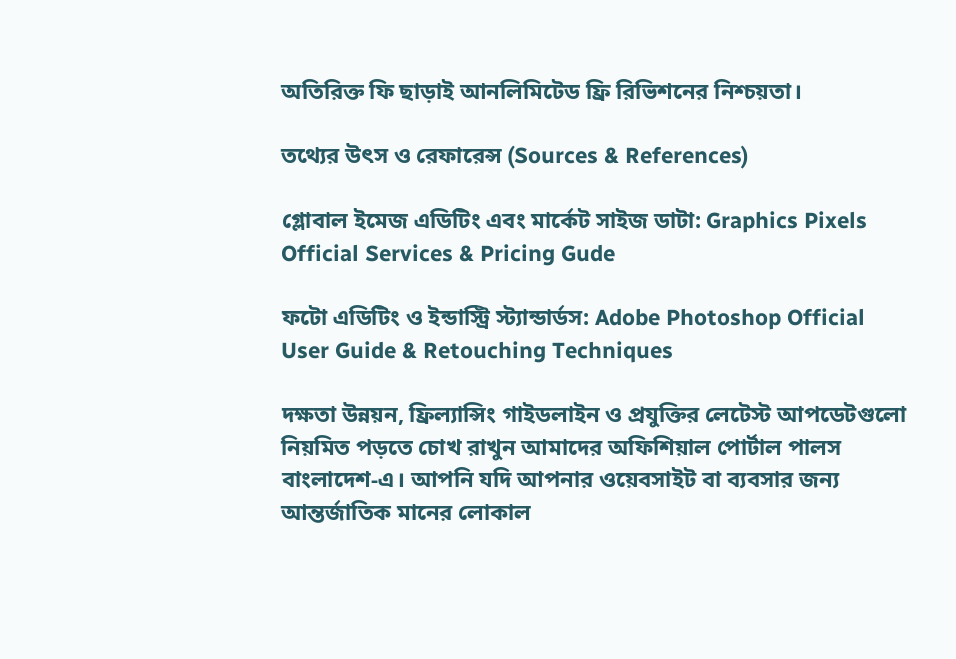অতিরিক্ত ফি ছাড়াই আনলিমিটেড ফ্রি রিভিশনের নিশ্চয়তা।

তথ্যের উৎস ও রেফারেন্স (Sources & References)

গ্লোবাল ইমেজ এডিটিং এবং মার্কেট সাইজ ডাটা: Graphics Pixels Official Services & Pricing Gude

ফটো এডিটিং ও ইন্ডাস্ট্রি স্ট্যান্ডার্ডস: Adobe Photoshop Official User Guide & Retouching Techniques

দক্ষতা উন্নয়ন, ফ্রিল্যান্সিং গাইডলাইন ও প্রযুক্তির লেটেস্ট আপডেটগুলো নিয়মিত পড়তে চোখ রাখুন আমাদের অফিশিয়াল পোর্টাল পালস বাংলাদেশ-এ। আপনি যদি আপনার ওয়েবসাইট বা ব্যবসার জন্য আন্তর্জাতিক মানের লোকাল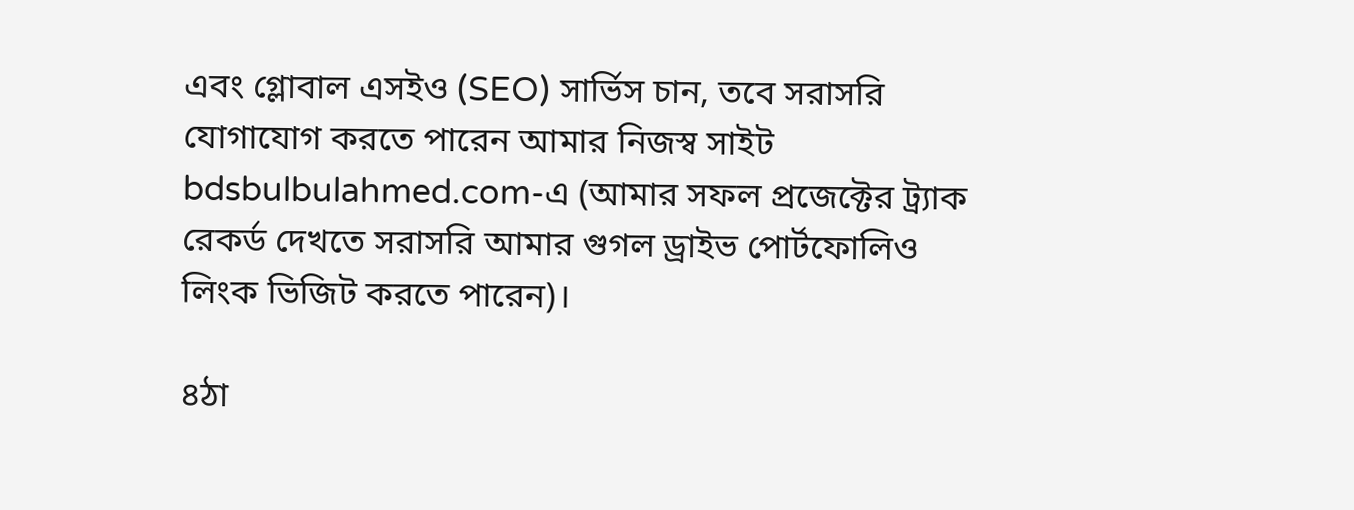এবং গ্লোবাল এসইও (SEO) সার্ভিস চান, তবে সরাসরি যোগাযোগ করতে পারেন আমার নিজস্ব সাইট bdsbulbulahmed.com-এ (আমার সফল প্রজেক্টের ট্র্যাক রেকর্ড দেখতে সরাসরি আমার গুগল ড্রাইভ পোর্টফোলিও লিংক ভিজিট করতে পারেন)।

৪ঠা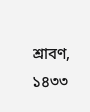শ্রাবণ, ১৪৩৩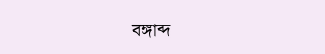বঙ্গাব্দ